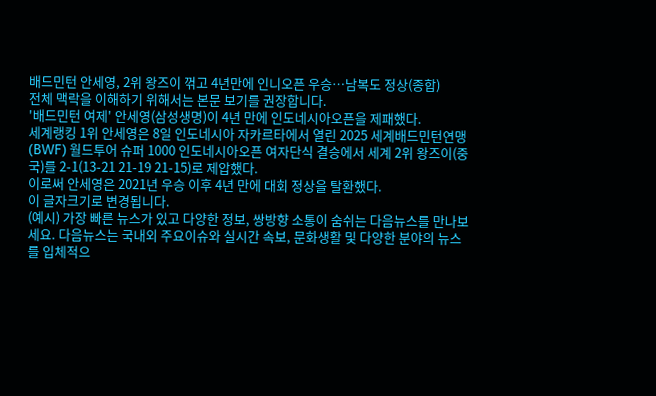배드민턴 안세영, 2위 왕즈이 꺾고 4년만에 인니오픈 우승…남복도 정상(종합)
전체 맥락을 이해하기 위해서는 본문 보기를 권장합니다.
'배드민턴 여제' 안세영(삼성생명)이 4년 만에 인도네시아오픈을 제패했다.
세계랭킹 1위 안세영은 8일 인도네시아 자카르타에서 열린 2025 세계배드민턴연맹(BWF) 월드투어 슈퍼 1000 인도네시아오픈 여자단식 결승에서 세계 2위 왕즈이(중국)를 2-1(13-21 21-19 21-15)로 제압했다.
이로써 안세영은 2021년 우승 이후 4년 만에 대회 정상을 탈환했다.
이 글자크기로 변경됩니다.
(예시) 가장 빠른 뉴스가 있고 다양한 정보, 쌍방향 소통이 숨쉬는 다음뉴스를 만나보세요. 다음뉴스는 국내외 주요이슈와 실시간 속보, 문화생활 및 다양한 분야의 뉴스를 입체적으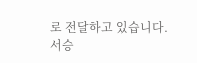로 전달하고 있습니다.
서승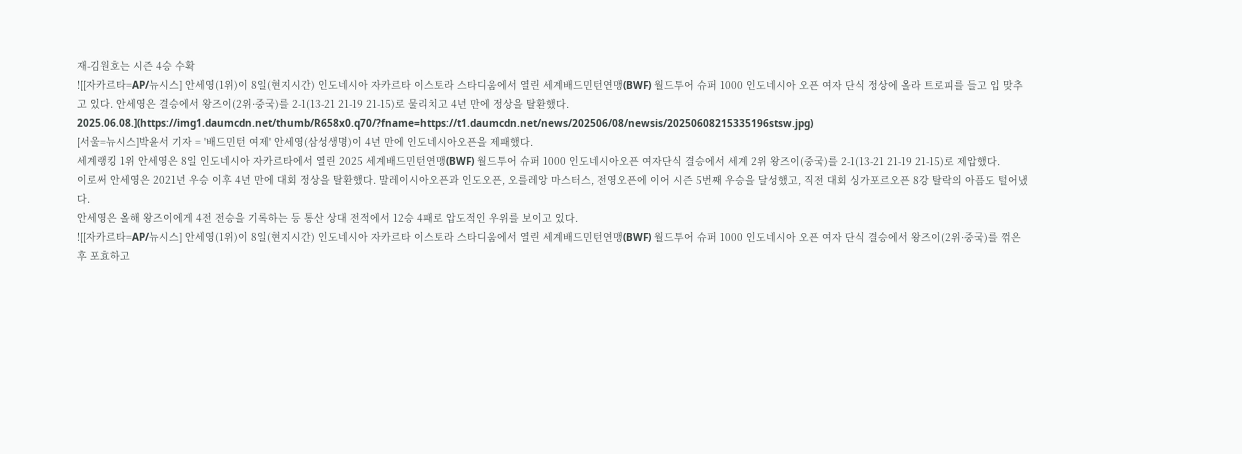재-김원호는 시즌 4승 수확
![[자카르타=AP/뉴시스] 안세영(1위)이 8일(현지시간) 인도네시아 자카르타 이스토라 스타디움에서 열린 세계배드민턴연맹(BWF) 월드투어 슈퍼 1000 인도네시아 오픈 여자 단식 정상에 올라 트로피를 들고 입 맞추고 있다. 안세영은 결승에서 왕즈이(2위·중국)를 2-1(13-21 21-19 21-15)로 물리치고 4년 만에 정상을 탈환했다. 2025.06.08.](https://img1.daumcdn.net/thumb/R658x0.q70/?fname=https://t1.daumcdn.net/news/202506/08/newsis/20250608215335196stsw.jpg)
[서울=뉴시스]박윤서 기자 = '배드민턴 여제' 안세영(삼성생명)이 4년 만에 인도네시아오픈을 제패했다.
세계랭킹 1위 안세영은 8일 인도네시아 자카르타에서 열린 2025 세계배드민턴연맹(BWF) 월드투어 슈퍼 1000 인도네시아오픈 여자단식 결승에서 세계 2위 왕즈이(중국)를 2-1(13-21 21-19 21-15)로 제압했다.
이로써 안세영은 2021년 우승 이후 4년 만에 대회 정상을 탈환했다. 말레이시아오픈과 인도오픈, 오를레앙 마스터스, 전영오픈에 이어 시즌 5번째 우승을 달성했고, 직전 대회 싱가포르오픈 8강 탈락의 아픔도 털어냈다.
안세영은 올해 왕즈이에게 4전 전승을 기록하는 등 통산 상대 전적에서 12승 4패로 압도적인 우위를 보이고 있다.
![[자카르타=AP/뉴시스] 안세영(1위)이 8일(현지시간) 인도네시아 자카르타 이스토라 스타디움에서 열린 세계배드민턴연맹(BWF) 월드투어 슈퍼 1000 인도네시아 오픈 여자 단식 결승에서 왕즈이(2위·중국)를 꺾은 후 포효하고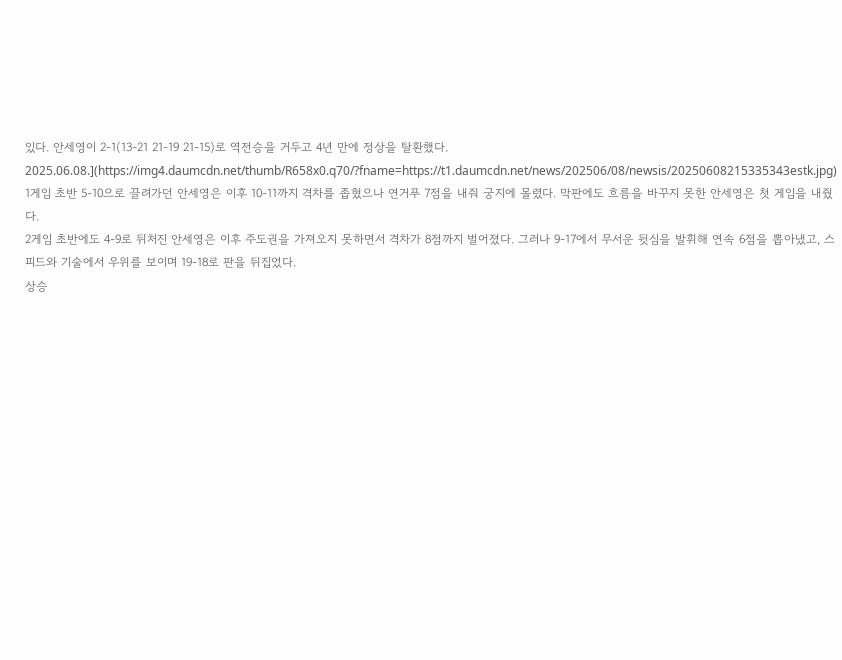있다. 안세영이 2-1(13-21 21-19 21-15)로 역전승을 거두고 4년 만에 정상을 탈환했다. 2025.06.08.](https://img4.daumcdn.net/thumb/R658x0.q70/?fname=https://t1.daumcdn.net/news/202506/08/newsis/20250608215335343estk.jpg)
1게임 초반 5-10으로 끌려가던 안세영은 이후 10-11까지 격차를 좁혔으나 연거푸 7점을 내줘 궁지에 몰렸다. 막판에도 흐름을 바꾸지 못한 안세영은 첫 게임을 내줬다.
2게임 초반에도 4-9로 뒤처진 안세영은 이후 주도권을 가져오지 못하면서 격차가 8점까지 벌어졌다. 그러나 9-17에서 무서운 뒷심을 발휘해 연속 6점을 뽑아냈고, 스피드와 기술에서 우위를 보이며 19-18로 판을 뒤집었다.
상승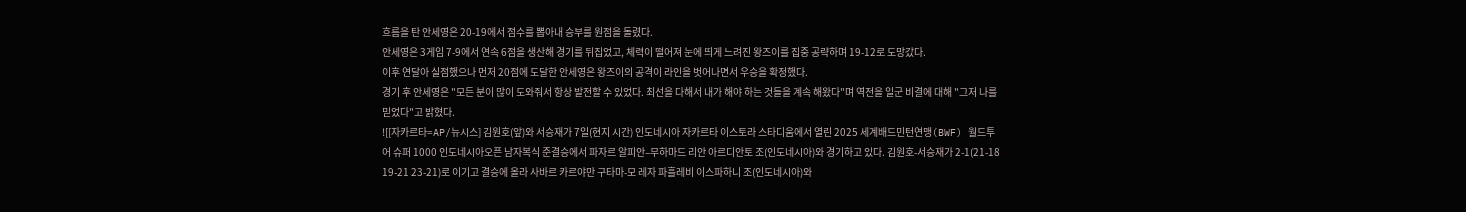흐름을 탄 안세영은 20-19에서 점수를 뽑아내 승부를 원점을 돌렸다.
안세영은 3게임 7-9에서 연속 6점을 생산해 경기를 뒤집었고, 체력이 떨어져 눈에 띄게 느려진 왕즈이를 집중 공략하며 19-12로 도망갔다.
이후 연달아 실점했으나 먼저 20점에 도달한 안세영은 왕즈이의 공격이 라인을 벗어나면서 우승을 확정했다.
경기 후 안세영은 "모든 분이 많이 도와줘서 항상 발전할 수 있었다. 최선을 다해서 내가 해야 하는 것들을 계속 해왔다"며 역전을 일군 비결에 대해 "그저 나를 믿었다"고 밝혔다.
![[자카르타=AP/뉴시스] 김원호(앞)와 서승재가 7일(현지 시간) 인도네시아 자카르타 이스토라 스타디움에서 열린 2025 세계배드민턴연맹(BWF) 월드투어 슈퍼 1000 인도네시아오픈 남자복식 준결승에서 파자르 알피안–무하마드 리안 아르디안토 조(인도네시아)와 경기하고 있다. 김원호-서승재가 2-1(21-18 19-21 23-21)로 이기고 결승에 올라 사바르 카르야만 구타마-모 레자 파흘레비 이스파하니 조(인도네시아)와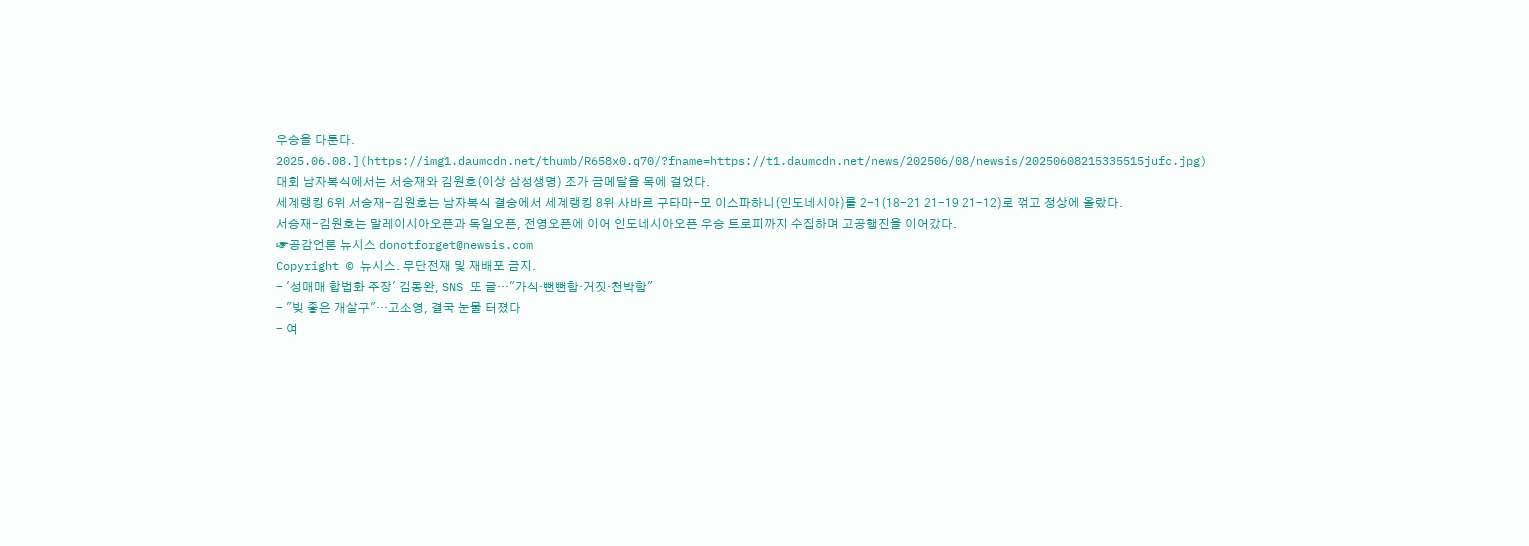우승을 다툰다. 2025.06.08.](https://img1.daumcdn.net/thumb/R658x0.q70/?fname=https://t1.daumcdn.net/news/202506/08/newsis/20250608215335515jufc.jpg)
대회 남자복식에서는 서승재와 김원호(이상 삼성생명) 조가 금메달을 목에 걸었다.
세계랭킹 6위 서승재-김원호는 남자복식 결승에서 세계랭킹 8위 사바르 구타마-모 이스파하니(인도네시아)를 2-1(18-21 21-19 21-12)로 꺾고 정상에 올랐다.
서승재-김원호는 말레이시아오픈과 독일오픈, 전영오픈에 이어 인도네시아오픈 우승 트로피까지 수집하며 고공행진을 이어갔다.
☞공감언론 뉴시스 donotforget@newsis.com
Copyright © 뉴시스. 무단전재 및 재배포 금지.
- '성매매 합법화 주장' 김동완, SNS 또 글…"가식·뻔뻔함·거짓·천박함"
- "빚 좋은 개살구"…고소영, 결국 눈물 터졌다
- 여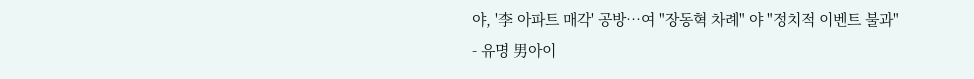야, '李 아파트 매각' 공방…여 "장동혁 차례" 야 "정치적 이벤트 불과"
- 유명 男아이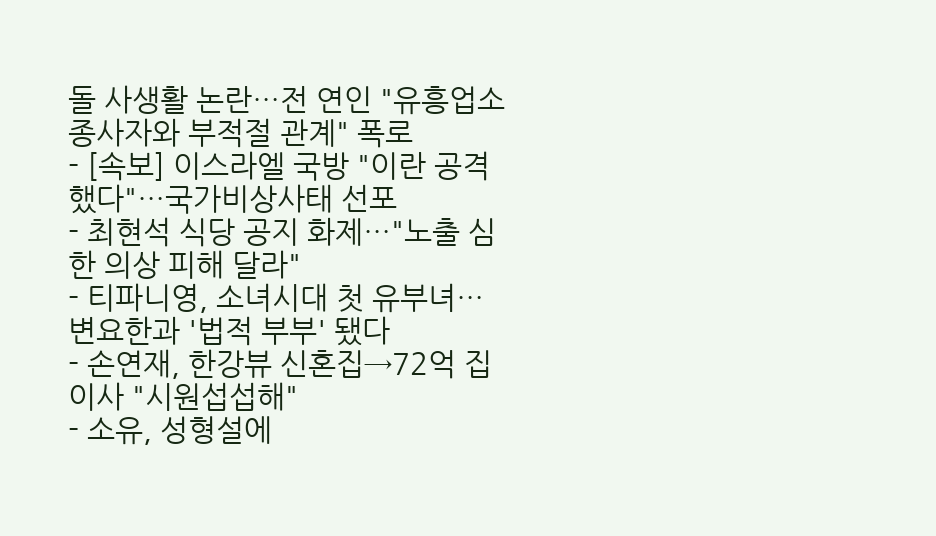돌 사생활 논란…전 연인 "유흥업소 종사자와 부적절 관계" 폭로
- [속보] 이스라엘 국방 "이란 공격했다"…국가비상사태 선포
- 최현석 식당 공지 화제…"노출 심한 의상 피해 달라"
- 티파니영, 소녀시대 첫 유부녀…변요한과 '법적 부부' 됐다
- 손연재, 한강뷰 신혼집→72억 집 이사 "시원섭섭해"
- 소유, 성형설에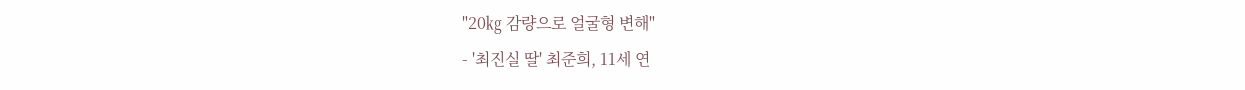"20㎏ 감량으로 얼굴형 변해"
- '최진실 딸' 최준희, 11세 연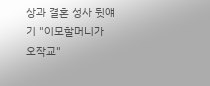상과 결혼 성사 뒷얘기 "이모할머니가 오작교"